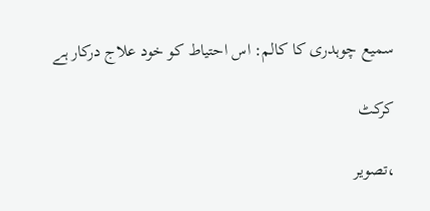سمیع چوہدری کا کالم: اس احتیاط کو خود علاج درکار ہے

کرکٹ

،تصویر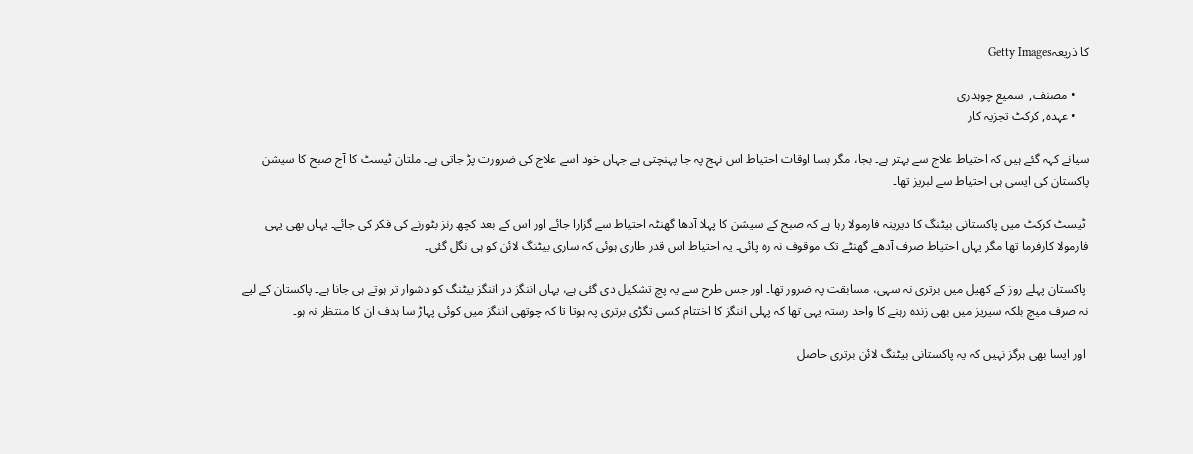کا ذریعہGetty Images

    • مصنف,  سمیع چوہدری
    • عہدہ, کرکٹ تجزیہ کار

سیانے کہہ گئے ہیں کہ احتیاط علاج سے بہتر ہے۔ بجا، مگر بسا اوقات احتیاط اس نہج پہ جا پہنچتی ہے جہاں خود اسے علاج کی ضرورت پڑ جاتی ہے۔ ملتان ٹیسٹ کا آج صبح کا سیشن پاکستان کی ایسی ہی احتیاط سے لبریز تھا۔

 ٹیسٹ کرکٹ میں پاکستانی بیٹنگ کا دیرینہ فارمولا رہا ہے کہ صبح کے سیشن کا پہلا آدھا گھنٹہ احتیاط سے گزارا جائے اور اس کے بعد کچھ رنز بٹورنے کی فکر کی جائے۔ یہاں بھی یہی فارمولا کارفرما تھا مگر یہاں احتیاط صرف آدھے گھنٹے تک موقوف نہ رہ پائی۔ یہ احتیاط اس قدر طاری ہوئی کہ ساری بیٹنگ لائن کو ہی نگل گئی۔

 پاکستان پہلے روز کے کھیل میں برتری نہ سہی، مسابقت پہ ضرور تھا۔ اور جس طرح سے یہ پچ تشکیل دی گئی ہے، یہاں اننگز در اننگز بیٹنگ کو دشوار تر ہوتے ہی جانا ہے۔ پاکستان کے لیے نہ صرف میچ بلکہ سیریز میں بھی زندہ رہنے کا واحد رستہ یہی تھا کہ پہلی اننگز کا اختتام کسی تگڑی برتری پہ ہوتا تا کہ چوتھی اننگز میں کوئی پہاڑ سا ہدف ان کا منتظر نہ ہو۔

 اور ایسا بھی ہرگز نہیں کہ یہ پاکستانی بیٹنگ لائن برتری حاصل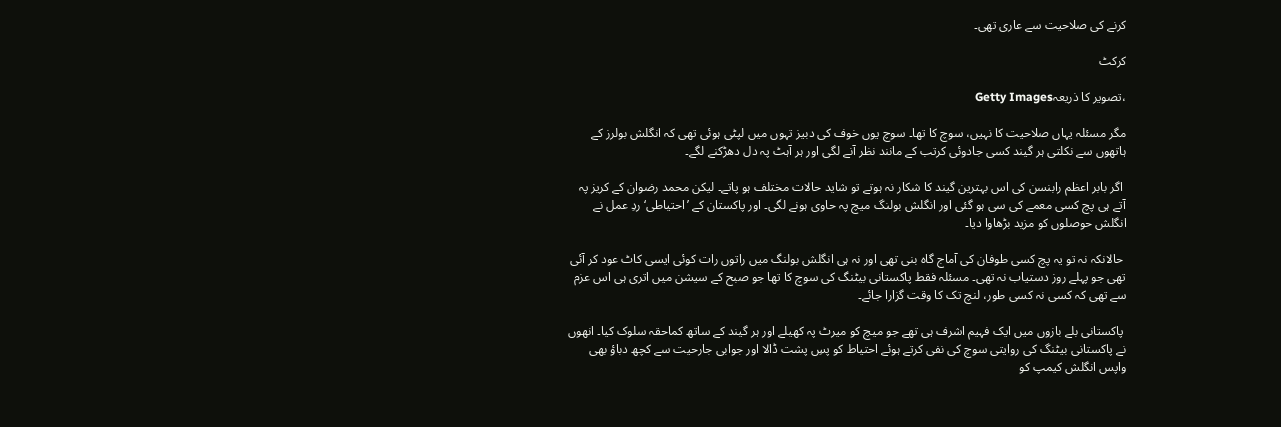کرنے کی صلاحیت سے عاری تھی۔

کرکٹ

،تصویر کا ذریعہGetty Images

مگر مسئلہ یہاں صلاحیت کا نہیں، سوچ کا تھا۔ سوچ یوں خوف کی دبیز تہوں میں لپٹی ہوئی تھی کہ انگلش بولرز کے ہاتھوں سے نکلتی ہر گیند کسی جادوئی کرتب کے مانند نظر آنے لگی اور ہر آہٹ پہ دل دھڑکنے لگے۔

 اگر بابر اعظم رابنسن کی اس بہترین گیند کا شکار نہ ہوتے تو شاید حالات مختلف ہو پاتے۔ لیکن محمد رضوان کے کریز پہ آتے ہی پچ کسی معمے کی سی ہو گئی اور انگلش بولنگ میچ پہ حاوی ہونے لگی۔ اور پاکستان کے ’احتیاطی‘ ردِ عمل نے انگلش حوصلوں کو مزید بڑھاوا دیا۔

 حالانکہ نہ تو یہ پچ کسی طوفان کی آماج گاہ بنی تھی اور نہ ہی انگلش بولنگ میں راتوں رات کوئی ایسی کاٹ عود کر آئی تھی جو پہلے روز دستیاب نہ تھی۔ مسئلہ فقط پاکستانی بیٹنگ کی سوچ کا تھا جو صبح کے سیشن میں اتری ہی اس عزم سے تھی کہ کسی نہ کسی طور، لنچ تک کا وقت گزارا جائے۔

 پاکستانی بلے بازوں میں ایک فہیم اشرف ہی تھے جو میچ کو میرٹ پہ کھیلے اور ہر گیند کے ساتھ کماحقہ سلوک کیا۔ انھوں نے پاکستانی بیٹنگ کی روایتی سوچ کی نفی کرتے ہوئے احتیاط کو پسِ پشت ڈالا اور جوابی جارحیت سے کچھ دباؤ بھی واپس انگلش کیمپ کو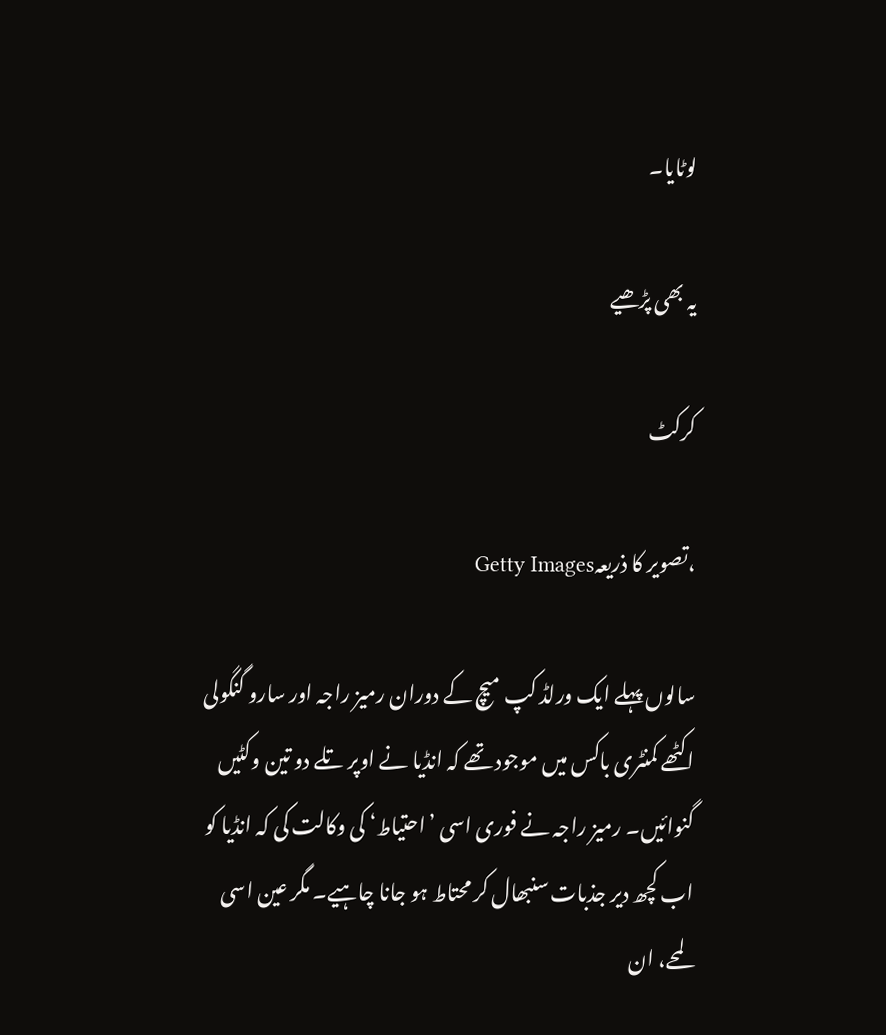لوٹایا۔

یہ بھی پڑھیے

کرکٹ

،تصویر کا ذریعہGetty Images

سالوں پہلے ایک ورلڈ کپ میچ کے دوران رمیز راجہ اور سارو گنگولی اکٹھے کمنٹری باکس میں موجود تھے کہ انڈیا نے اوپر تلے دو تین وکٹیں گنوائیں۔ رمیز راجہ نے فوری اسی ’احتیاط‘ کی وکالت کی کہ انڈیا کو اب کچھ دیر جذبات سنبھال کر محتاط ہو جانا چاہیے۔ مگر عین اسی لمحے، ان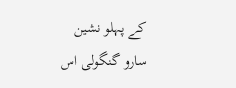کے پہلو نشین سارو گنگولی اس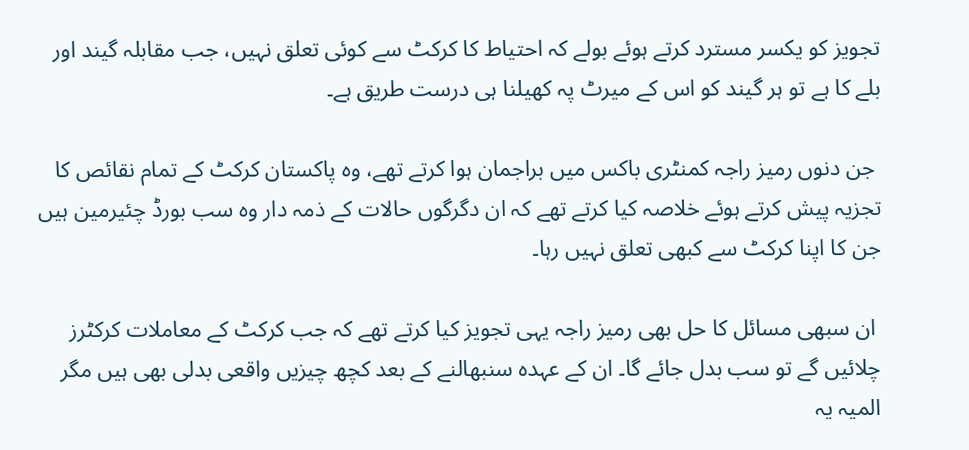تجویز کو یکسر مسترد کرتے ہوئے بولے کہ احتیاط کا کرکٹ سے کوئی تعلق نہیں، جب مقابلہ گیند اور بلے کا ہے تو ہر گیند کو اس کے میرٹ پہ کھیلنا ہی درست طریق ہے۔

 جن دنوں رمیز راجہ کمنٹری باکس میں براجمان ہوا کرتے تھے، وہ پاکستان کرکٹ کے تمام نقائص کا تجزیہ پیش کرتے ہوئے خلاصہ کیا کرتے تھے کہ ان دگرگوں حالات کے ذمہ دار وہ سب بورڈ چئیرمین ہیں جن کا اپنا کرکٹ سے کبھی تعلق نہیں رہا۔

 ان سبھی مسائل کا حل بھی رمیز راجہ یہی تجویز کیا کرتے تھے کہ جب کرکٹ کے معاملات کرکٹرز چلائیں گے تو سب بدل جائے گا۔ ان کے عہدہ سنبھالنے کے بعد کچھ چیزیں واقعی بدلی بھی ہیں مگر المیہ یہ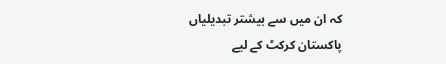کہ ان میں سے بیشتر تبدیلیاں پاکستان کرکٹ کے لیے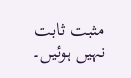مثبت ثابت نہیں ہوئیں۔